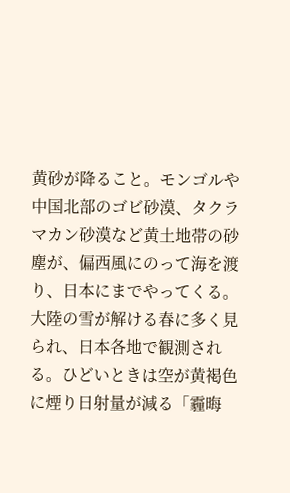黄砂が降ること。モンゴルや中国北部のゴビ砂漠、タクラマカン砂漠など黄土地帯の砂塵が、偏西風にのって海を渡り、日本にまでやってくる。大陸の雪が解ける春に多く見られ、日本各地で観測される。ひどいときは空が黄褐色に煙り日射量が減る「霾晦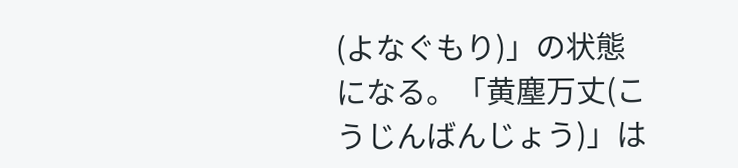(よなぐもり)」の状態になる。「黄塵万丈(こうじんばんじょう)」は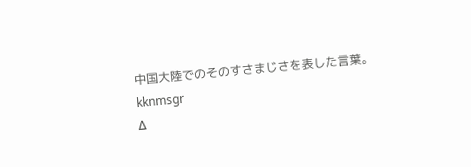中国大陸でのそのすさまじさを表した言葉。
kknmsgr
Δ